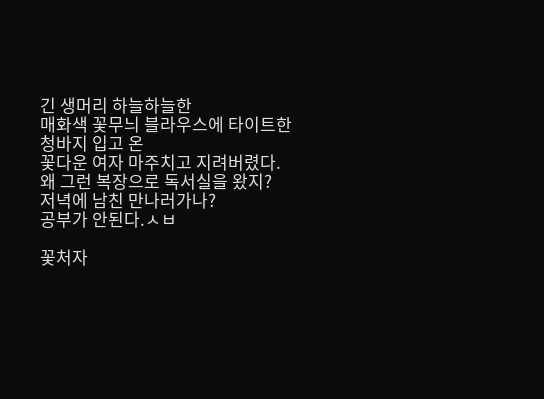긴 생머리 하늘하늘한
매화색 꽃무늬 블라우스에 타이트한 청바지 입고 온
꽃다운 여자 마주치고 지려버렸다.
왜 그런 복장으로 독서실을 왔지?
저녁에 남친 만나러가나?
공부가 안된다.ㅅㅂ

꽃처자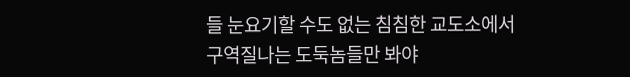들 눈요기할 수도 없는 침침한 교도소에서
구역질나는 도둑놈들만 봐야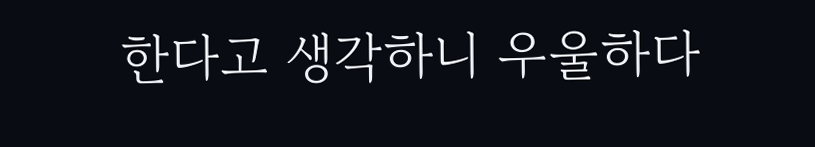한다고 생각하니 우울하다